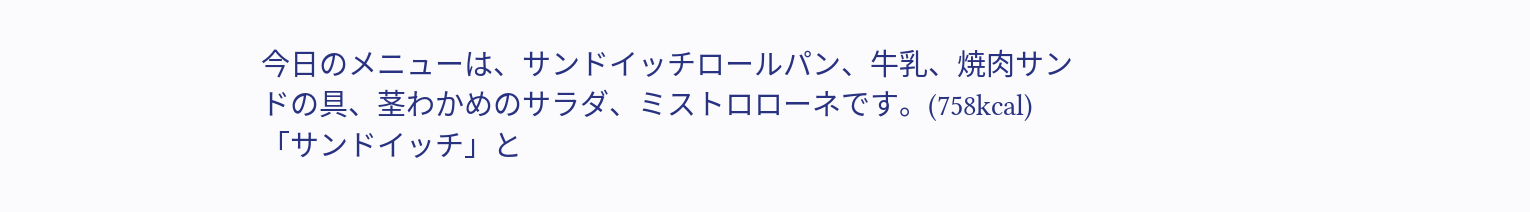今日のメニューは、サンドイッチロールパン、牛乳、焼肉サンドの具、茎わかめのサラダ、ミストロローネです。(758kcal)
「サンドイッチ」と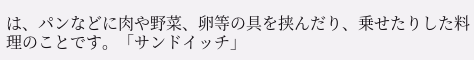は、パンなどに肉や野菜、卵等の具を挟んだり、乗せたりした料理のことです。「サンドイッチ」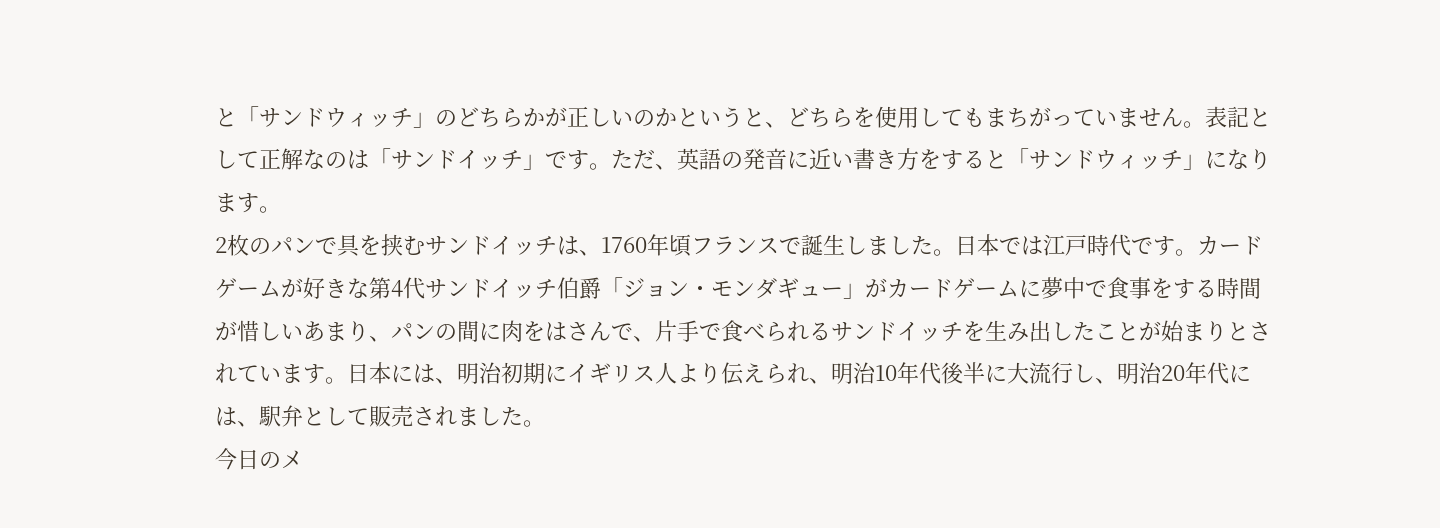と「サンドウィッチ」のどちらかが正しいのかというと、どちらを使用してもまちがっていません。表記として正解なのは「サンドイッチ」です。ただ、英語の発音に近い書き方をすると「サンドウィッチ」になります。
2枚のパンで具を挟むサンドイッチは、1760年頃フランスで誕生しました。日本では江戸時代です。カードゲームが好きな第4代サンドイッチ伯爵「ジョン・モンダギュー」がカードゲームに夢中で食事をする時間が惜しいあまり、パンの間に肉をはさんで、片手で食べられるサンドイッチを生み出したことが始まりとされています。日本には、明治初期にイギリス人より伝えられ、明治10年代後半に大流行し、明治20年代には、駅弁として販売されました。
今日のメ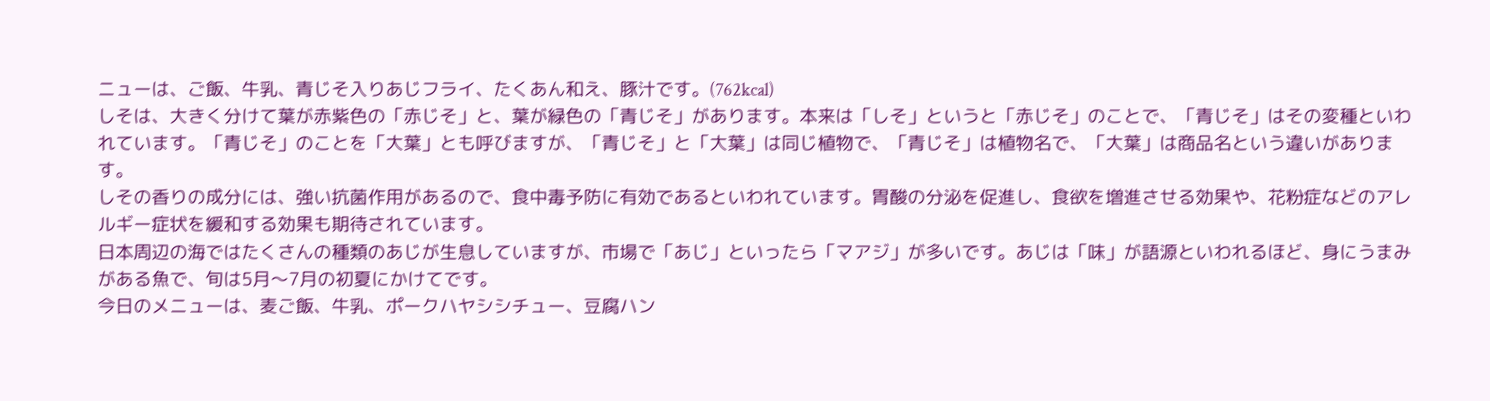ニューは、ご飯、牛乳、青じそ入りあじフライ、たくあん和え、豚汁です。(762kcal)
しそは、大きく分けて葉が赤紫色の「赤じそ」と、葉が緑色の「青じそ」があります。本来は「しそ」というと「赤じそ」のことで、「青じそ」はその変種といわれています。「青じそ」のことを「大葉」とも呼びますが、「青じそ」と「大葉」は同じ植物で、「青じそ」は植物名で、「大葉」は商品名という違いがあります。
しその香りの成分には、強い抗菌作用があるので、食中毒予防に有効であるといわれています。胃酸の分泌を促進し、食欲を増進させる効果や、花粉症などのアレルギー症状を緩和する効果も期待されています。
日本周辺の海ではたくさんの種類のあじが生息していますが、市場で「あじ」といったら「マアジ」が多いです。あじは「味」が語源といわれるほど、身にうまみがある魚で、旬は5月〜7月の初夏にかけてです。
今日のメニューは、麦ご飯、牛乳、ポークハヤシシチュー、豆腐ハン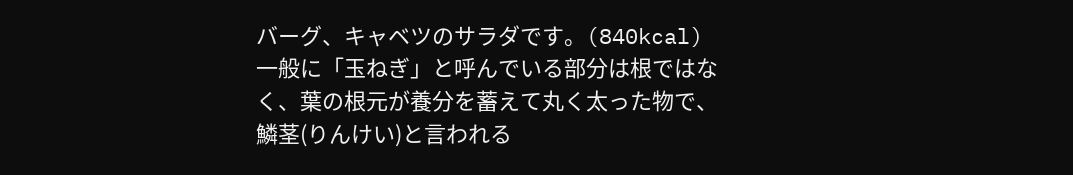バーグ、キャベツのサラダです。(840kcal)
一般に「玉ねぎ」と呼んでいる部分は根ではなく、葉の根元が養分を蓄えて丸く太った物で、鱗茎(りんけい)と言われる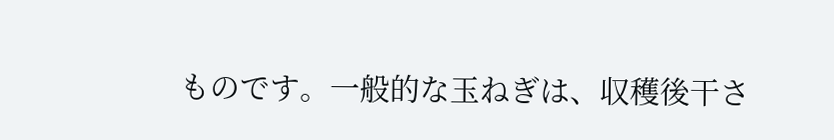ものです。一般的な玉ねぎは、収穫後干さ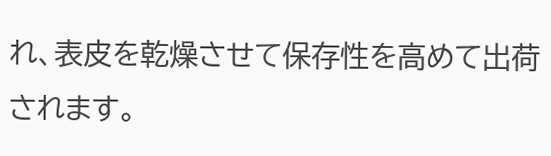れ、表皮を乾燥させて保存性を高めて出荷されます。